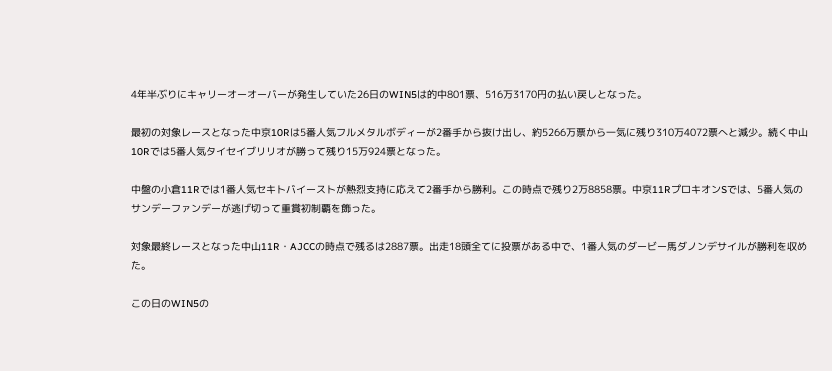4年半ぶりにキャリーオーオーバーが発生していた26日のWIN5は的中801票、516万3170円の払い戻しとなった。

最初の対象レースとなった中京10Rは5番人気フルメタルボディーが2番手から抜け出し、約5266万票から一気に残り310万4072票へと減少。続く中山10Rでは5番人気タイセイブリリオが勝って残り15万924票となった。

中盤の小倉11Rでは1番人気セキトバイーストが熱烈支持に応えて2番手から勝利。この時点で残り2万8858票。中京11RプロキオンSでは、5番人気のサンデーファンデーが逃げ切って重賞初制覇を飾った。

対象最終レースとなった中山11R・AJCCの時点で残るは2887票。出走18頭全てに投票がある中で、1番人気のダービー馬ダノンデサイルが勝利を収めた。

この日のWIN5の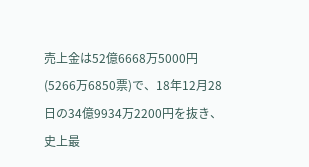売上金は52億6668万5000円(5266万6850票)で、18年12月28日の34億9934万2200円を抜き、史上最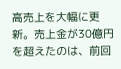高売上を大幅に更新。売上金が30億円を超えたのは、前回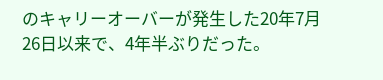のキャリーオーバーが発生した20年7月26日以来で、4年半ぶりだった。